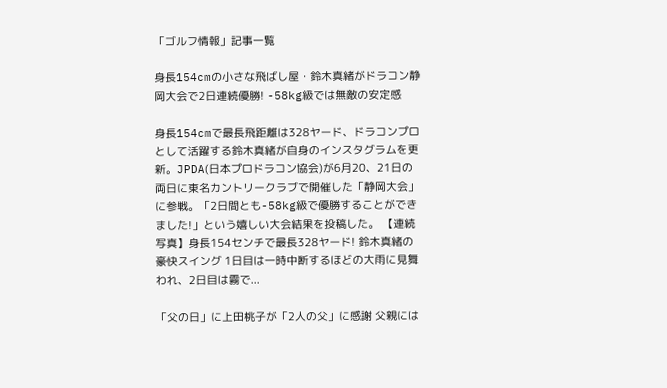「ゴルフ情報」記事一覧

身長154cmの小さな飛ばし屋・鈴木真緒がドラコン静岡大会で2日連続優勝! -58kg級では無敵の安定感

身長154cmで最長飛距離は328ヤード、ドラコンプロとして活躍する鈴木真緒が自身のインスタグラムを更新。JPDA(日本プロドラコン協会)が6月20、21日の両日に東名カントリークラブで開催した「静岡大会」に参戦。「2日間とも-58kg級で優勝することができました!」という嬉しい大会結果を投稿した。 【連続写真】身長154センチで最長328ヤード! 鈴木真緒の豪快スイング 1日目は一時中断するほどの大雨に見舞われ、2日目は霧で...

「父の日」に上田桃子が「2人の父」に感謝 父親には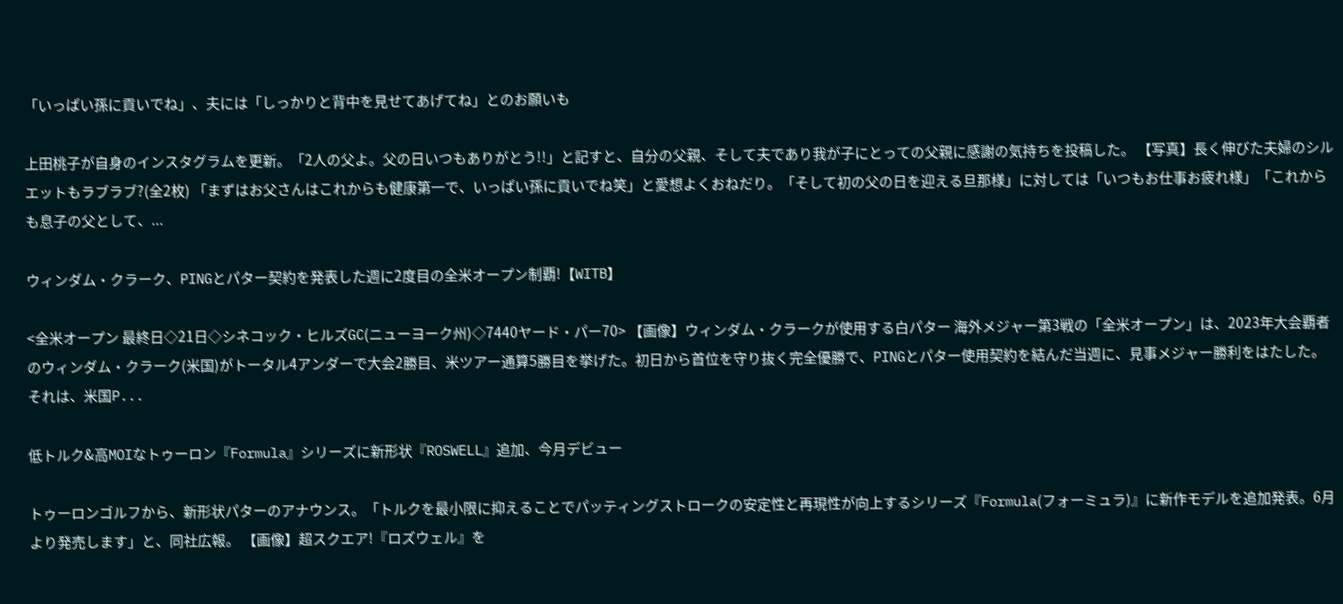「いっぱい孫に貢いでね」、夫には「しっかりと背中を見せてあげてね」とのお願いも

上田桃子が自身のインスタグラムを更新。「2人の父よ。父の日いつもありがとう!!」と記すと、自分の父親、そして夫であり我が子にとっての父親に感謝の気持ちを投稿した。 【写真】長く伸びた夫婦のシルエットもラブラブ?(全2枚) 「まずはお父さんはこれからも健康第一で、いっぱい孫に貢いでね笑」と愛想よくおねだり。「そして初の父の日を迎える旦那様」に対しては「いつもお仕事お疲れ様」「これからも息子の父として、...

ウィンダム・クラーク、PINGとパター契約を発表した週に2度目の全米オープン制覇!【WITB】

<全米オープン 最終日◇21日◇シネコック・ヒルズGC(ニューヨーク州)◇7440ヤード・パー70> 【画像】ウィンダム・クラークが使用する白パター 海外メジャー第3戦の「全米オープン」は、2023年大会覇者のウィンダム・クラーク(米国)がトータル4アンダーで大会2勝目、米ツアー通算5勝目を挙げた。初日から首位を守り抜く完全優勝で、PINGとパター使用契約を結んだ当週に、見事メジャー勝利をはたした。 それは、米国P...

低トルク&高MOIなトゥーロン『Formula』シリーズに新形状『ROSWELL』追加、今月デビュー

トゥーロンゴルフから、新形状パターのアナウンス。「トルクを最小限に抑えることでパッティングストロークの安定性と再現性が向上するシリーズ『Formula(フォーミュラ)』に新作モデルを追加発表。6月より発売します」と、同社広報。 【画像】超スクエア!『ロズウェル』を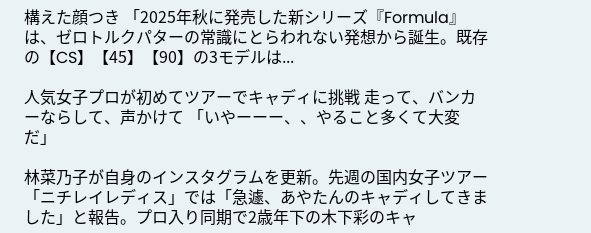構えた顔つき 「2025年秋に発売した新シリーズ『Formula』は、ゼロトルクパターの常識にとらわれない発想から誕生。既存の【CS】【45】【90】の3モデルは...

人気女子プロが初めてツアーでキャディに挑戦 走って、バンカーならして、声かけて 「いやーーー、、やること多くて大変だ」

林菜乃子が自身のインスタグラムを更新。先週の国内女子ツアー「ニチレイレディス」では「急遽、あやたんのキャディしてきました」と報告。プロ入り同期で2歳年下の木下彩のキャ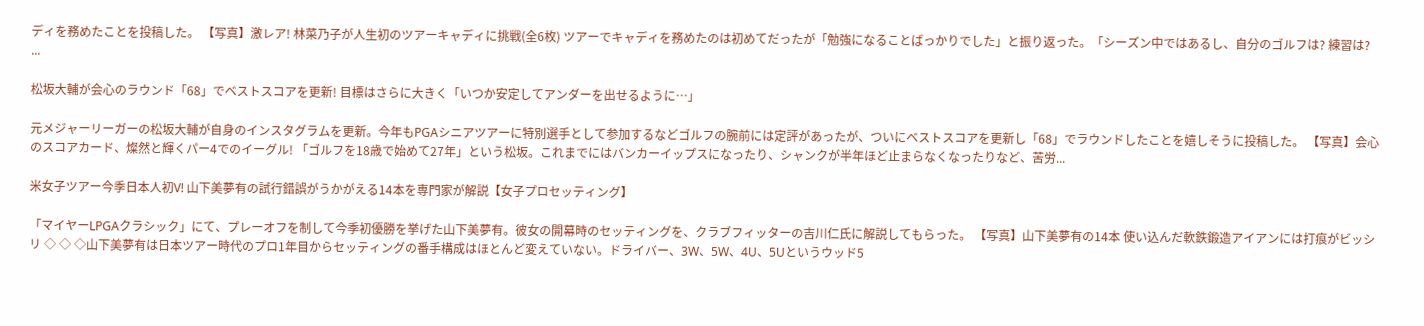ディを務めたことを投稿した。 【写真】激レア! 林菜乃子が人生初のツアーキャディに挑戦(全6枚) ツアーでキャディを務めたのは初めてだったが「勉強になることばっかりでした」と振り返った。「シーズン中ではあるし、自分のゴルフは? 練習は? ...

松坂大輔が会心のラウンド「68」でベストスコアを更新! 目標はさらに大きく「いつか安定してアンダーを出せるように…」

元メジャーリーガーの松坂大輔が自身のインスタグラムを更新。今年もPGAシニアツアーに特別選手として参加するなどゴルフの腕前には定評があったが、ついにベストスコアを更新し「68」でラウンドしたことを嬉しそうに投稿した。 【写真】会心のスコアカード、燦然と輝くパー4でのイーグル! 「ゴルフを18歳で始めて27年」という松坂。これまでにはバンカーイップスになったり、シャンクが半年ほど止まらなくなったりなど、苦労...

米女子ツアー今季日本人初V! 山下美夢有の試行錯誤がうかがえる14本を専門家が解説【女子プロセッティング】

「マイヤーLPGAクラシック」にて、プレーオフを制して今季初優勝を挙げた山下美夢有。彼女の開幕時のセッティングを、クラブフィッターの吉川仁氏に解説してもらった。 【写真】山下美夢有の14本 使い込んだ軟鉄鍛造アイアンには打痕がビッシリ ◇ ◇ ◇山下美夢有は日本ツアー時代のプロ1年目からセッティングの番手構成はほとんど変えていない。ドライバー、3W、5W、4U、5Uというウッド5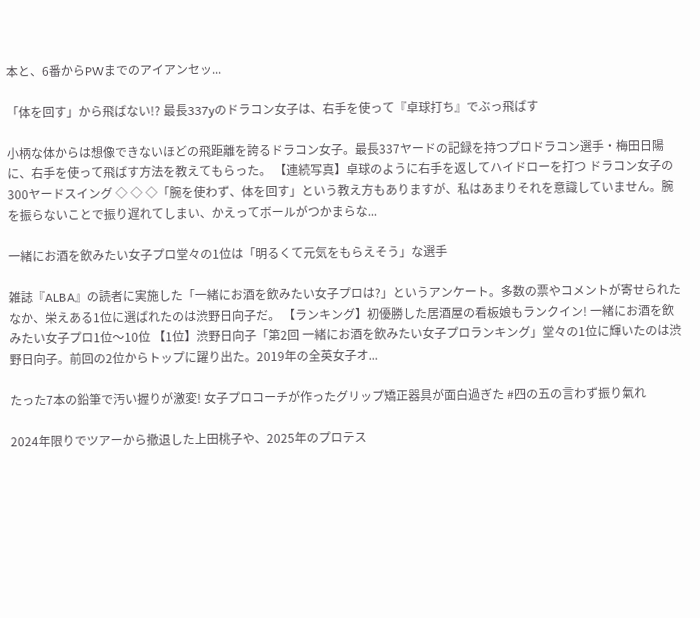本と、6番からPWまでのアイアンセッ...

「体を回す」から飛ばない!? 最長337yのドラコン女子は、右手を使って『卓球打ち』でぶっ飛ばす

小柄な体からは想像できないほどの飛距離を誇るドラコン女子。最長337ヤードの記録を持つプロドラコン選手・梅田日陽に、右手を使って飛ばす方法を教えてもらった。 【連続写真】卓球のように右手を返してハイドローを打つ ドラコン女子の300ヤードスイング ◇ ◇ ◇「腕を使わず、体を回す」という教え方もありますが、私はあまりそれを意識していません。腕を振らないことで振り遅れてしまい、かえってボールがつかまらな...

一緒にお酒を飲みたい女子プロ堂々の1位は「明るくて元気をもらえそう」な選手

雑誌『ALBA』の読者に実施した「一緒にお酒を飲みたい女子プロは?」というアンケート。多数の票やコメントが寄せられたなか、栄えある1位に選ばれたのは渋野日向子だ。 【ランキング】初優勝した居酒屋の看板娘もランクイン! 一緒にお酒を飲みたい女子プロ1位〜10位 【1位】渋野日向子「第2回 一緒にお酒を飲みたい女子プロランキング」堂々の1位に輝いたのは渋野日向子。前回の2位からトップに躍り出た。2019年の全英女子オ...

たった7本の鉛筆で汚い握りが激変! 女子プロコーチが作ったグリップ矯正器具が面白過ぎた #四の五の言わず振り氣れ

2024年限りでツアーから撤退した上田桃子や、2025年のプロテス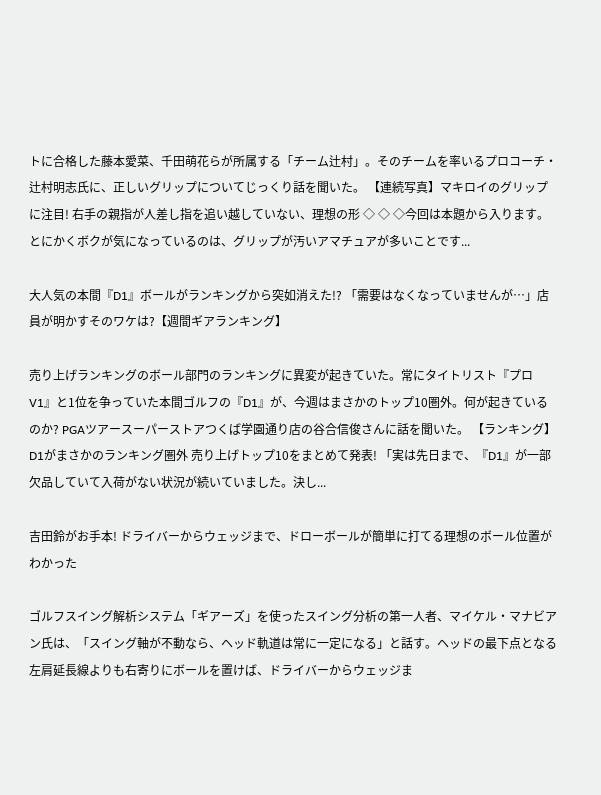トに合格した藤本愛菜、千田萌花らが所属する「チーム辻村」。そのチームを率いるプロコーチ・辻村明志氏に、正しいグリップについてじっくり話を聞いた。 【連続写真】マキロイのグリップに注目! 右手の親指が人差し指を追い越していない、理想の形 ◇ ◇ ◇今回は本題から入ります。とにかくボクが気になっているのは、グリップが汚いアマチュアが多いことです...

大人気の本間『D1』ボールがランキングから突如消えた!? 「需要はなくなっていませんが…」店員が明かすそのワケは?【週間ギアランキング】

売り上げランキングのボール部門のランキングに異変が起きていた。常にタイトリスト『プロV1』と1位を争っていた本間ゴルフの『D1』が、今週はまさかのトップ10圏外。何が起きているのか? PGAツアースーパーストアつくば学園通り店の谷合信俊さんに話を聞いた。 【ランキング】D1がまさかのランキング圏外 売り上げトップ10をまとめて発表! 「実は先日まで、『D1』が一部欠品していて入荷がない状況が続いていました。決し...

吉田鈴がお手本! ドライバーからウェッジまで、ドローボールが簡単に打てる理想のボール位置がわかった

ゴルフスイング解析システム「ギアーズ」を使ったスイング分析の第一人者、マイケル・マナビアン氏は、「スイング軸が不動なら、ヘッド軌道は常に一定になる」と話す。ヘッドの最下点となる左肩延長線よりも右寄りにボールを置けば、ドライバーからウェッジま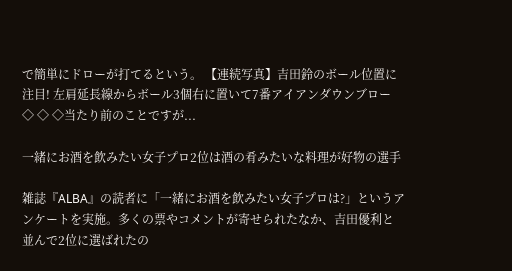で簡単にドローが打てるという。 【連続写真】吉田鈴のボール位置に注目! 左肩延長線からボール3個右に置いて7番アイアンダウンブロー ◇ ◇ ◇当たり前のことですが...

一緒にお酒を飲みたい女子プロ2位は酒の肴みたいな料理が好物の選手

雑誌『ALBA』の読者に「一緒にお酒を飲みたい女子プロは?」というアンケートを実施。多くの票やコメントが寄せられたなか、吉田優利と並んで2位に選ばれたの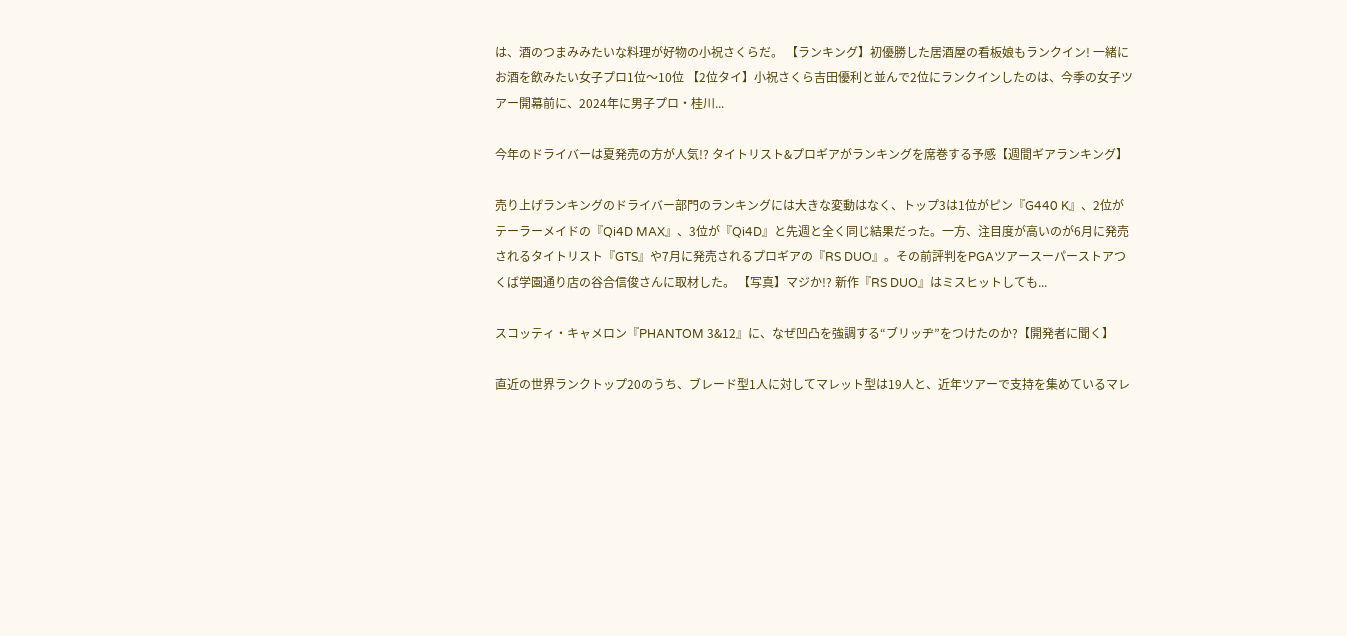は、酒のつまみみたいな料理が好物の小祝さくらだ。 【ランキング】初優勝した居酒屋の看板娘もランクイン! 一緒にお酒を飲みたい女子プロ1位〜10位 【2位タイ】小祝さくら吉田優利と並んで2位にランクインしたのは、今季の女子ツアー開幕前に、2024年に男子プロ・桂川...

今年のドライバーは夏発売の方が人気!? タイトリスト&プロギアがランキングを席巻する予感【週間ギアランキング】

売り上げランキングのドライバー部門のランキングには大きな変動はなく、トップ3は1位がピン『G440 K』、2位がテーラーメイドの『Qi4D MAX』、3位が『Qi4D』と先週と全く同じ結果だった。一方、注目度が高いのが6月に発売されるタイトリスト『GTS』や7月に発売されるプロギアの『RS DUO』。その前評判をPGAツアースーパーストアつくば学園通り店の谷合信俊さんに取材した。 【写真】マジか!? 新作『RS DUO』はミスヒットしても...

スコッティ・キャメロン『PHANTOM 3&12』に、なぜ凹凸を強調する“ブリッヂ”をつけたのか?【開発者に聞く】

直近の世界ランクトップ20のうち、ブレード型1人に対してマレット型は19人と、近年ツアーで支持を集めているマレ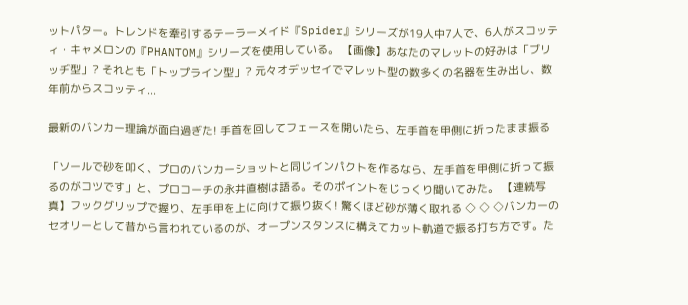ットパター。トレンドを牽引するテーラーメイド『Spider』シリーズが19人中7人で、6人がスコッティ・キャメロンの『PHANTOM』シリーズを使用している。 【画像】あなたのマレットの好みは「ブリッヂ型」? それとも「トップライン型」? 元々オデッセイでマレット型の数多くの名器を生み出し、数年前からスコッティ...

最新のバンカー理論が面白過ぎた! 手首を回してフェースを開いたら、左手首を甲側に折ったまま振る

「ソールで砂を叩く、プロのバンカーショットと同じインパクトを作るなら、左手首を甲側に折って振るのがコツです」と、プロコーチの永井直樹は語る。そのポイントをじっくり聞いてみた。 【連続写真】フックグリップで握り、左手甲を上に向けて振り抜く! 驚くほど砂が薄く取れる ◇ ◇ ◇バンカーのセオリーとして昔から言われているのが、オープンスタンスに構えてカット軌道で振る打ち方です。た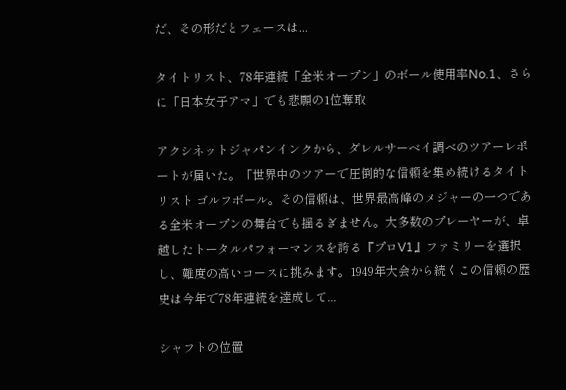だ、その形だとフェースは...

タイトリスト、78年連続「全米オープン」のボール使用率No.1、さらに「日本女子アマ」でも悲願の1位奪取

アクシネットジャパンインクから、ダレルサーベイ調べのツアーレポートが届いた。「世界中のツアーで圧倒的な信頼を集め続けるタイトリスト ゴルフボール。その信頼は、世界最高峰のメジャーの一つである全米オープンの舞台でも揺るぎません。大多数のプレーヤーが、卓越したトータルパフォーマンスを誇る『プロV1』ファミリーを選択し、難度の高いコースに挑みます。1949年大会から続くこの信頼の歴史は今年で78年連続を達成して...

シャフトの位置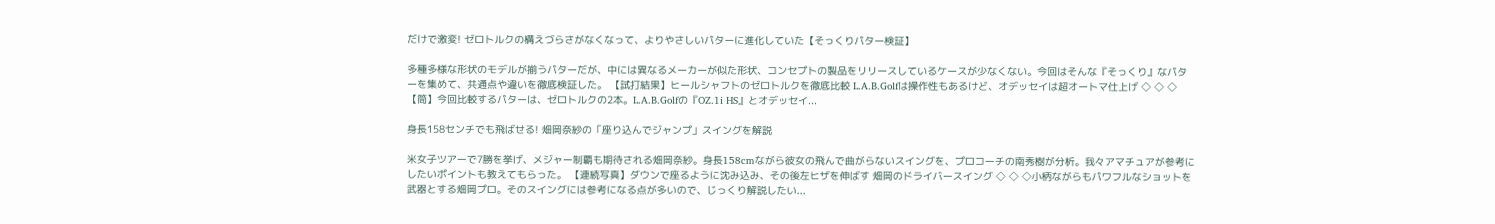だけで激変! ゼロトルクの構えづらさがなくなって、よりやさしいパターに進化していた【そっくりパター検証】

多種多様な形状のモデルが揃うパターだが、中には異なるメーカーが似た形状、コンセプトの製品をリリースしているケースが少なくない。今回はそんな『そっくり』なパターを集めて、共通点や違いを徹底検証した。 【試打結果】ヒールシャフトのゼロトルクを徹底比較 L.A.B.Golfは操作性もあるけど、オデッセイは超オートマ仕上げ ◇ ◇ ◇【筒】今回比較するパターは、ゼロトルクの2本。L.A.B.Golfの『OZ.1i HS』とオデッセイ...

身長158センチでも飛ばせる! 畑岡奈紗の「座り込んでジャンプ」スイングを解説

米女子ツアーで7勝を挙げ、メジャー制覇も期待される畑岡奈紗。身長158cmながら彼女の飛んで曲がらないスイングを、プロコーチの南秀樹が分析。我々アマチュアが参考にしたいポイントも教えてもらった。 【連続写真】ダウンで座るように沈み込み、その後左ヒザを伸ばす 畑岡のドライバースイング ◇ ◇ ◇小柄ながらもパワフルなショットを武器とする畑岡プロ。そのスイングには参考になる点が多いので、じっくり解説したい...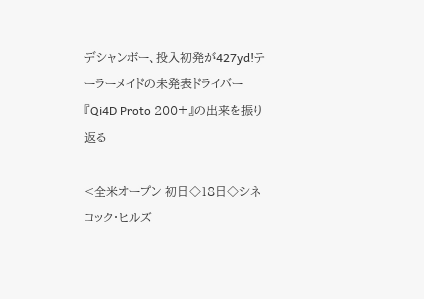デシャンボー、投入初発が427yd!テーラーメイドの未発表ドライバー『Qi4D Proto 200+』の出来を振り返る

<全米オープン 初日◇18日◇シネコック・ヒルズ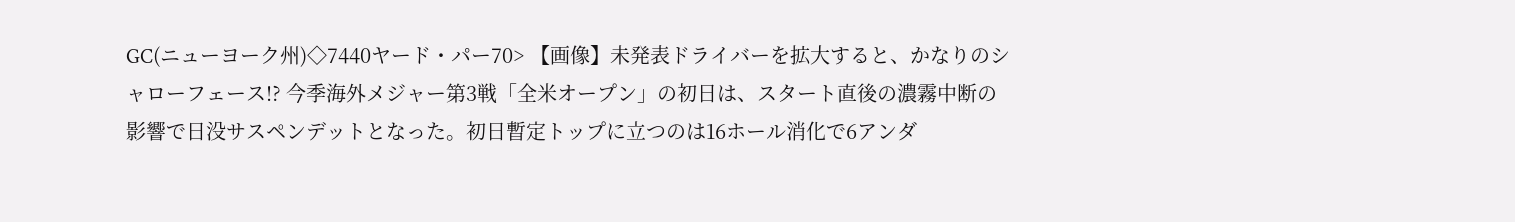GC(ニューヨーク州)◇7440ヤード・パー70> 【画像】未発表ドライバーを拡大すると、かなりのシャローフェース!? 今季海外メジャー第3戦「全米オープン」の初日は、スタート直後の濃霧中断の影響で日没サスペンデットとなった。初日暫定トップに立つのは16ホール消化で6アンダ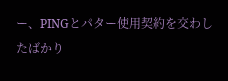ー、PINGとパター使用契約を交わしたばかり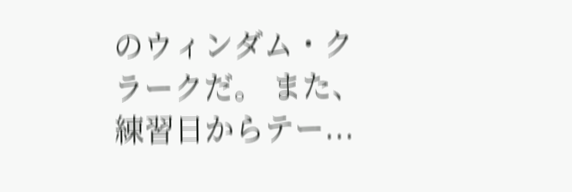のウィンダム・クラークだ。 また、練習日からテー...